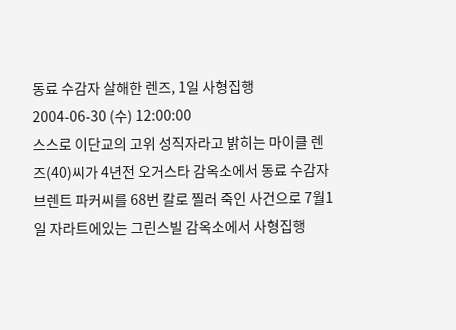동료 수감자 살해한 렌즈, 1일 사형집행
2004-06-30 (수) 12:00:00
스스로 이단교의 고위 성직자라고 밝히는 마이클 렌즈(40)씨가 4년전 오거스타 감옥소에서 동료 수감자 브렌트 파커씨를 68번 칼로 찔러 죽인 사건으로 7월1일 자라트에있는 그린스빌 감옥소에서 사형집행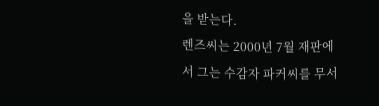을 받는다.
렌즈씨는 2000년 7월 재판에서 그는 수감자 파커씨를 무서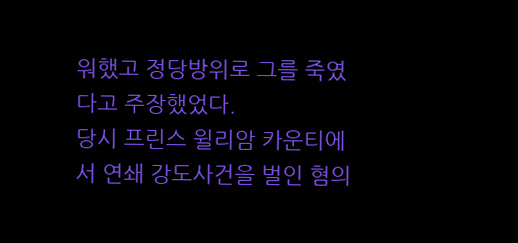워했고 정당방위로 그를 죽였다고 주장했었다.
당시 프린스 윌리암 카운티에서 연쇄 강도사건을 벌인 혐의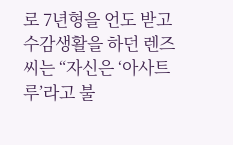로 7년형을 언도 받고 수감생활을 하던 렌즈씨는 “자신은 ‘아사트루’라고 불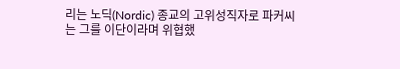리는 노딕(Nordic) 종교의 고위성직자로 파커씨는 그를 이단이라며 위협했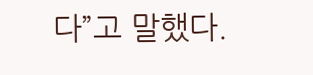다”고 말했다.